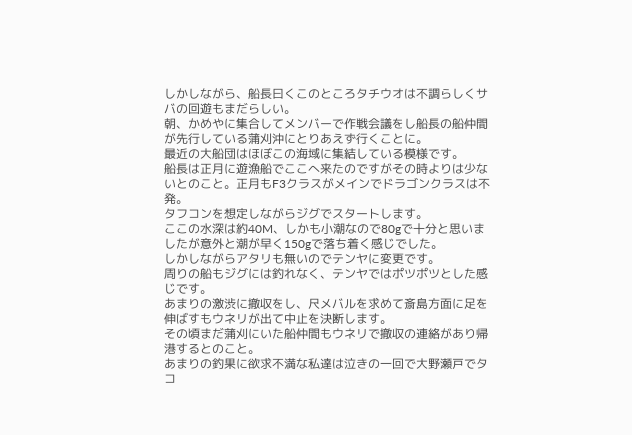しかしながら、船長曰くこのところタチウオは不調らしくサバの回遊もまだらしい。
朝、かめやに集合してメンバーで作戦会議をし船長の船仲間が先行している蒲刈沖にとりあえず行くことに。
最近の大船団はほぼこの海域に集結している模様です。
船長は正月に遊漁船でここへ来たのですがその時よりは少ないとのこと。正月もF3クラスがメインでドラゴンクラスは不発。
タフコンを想定しながらジグでスタートします。
ここの水深は約40M、しかも小潮なので80gで十分と思いましたが意外と潮が早く150gで落ち着く感じでした。
しかしながらアタリも無いのでテンヤに変更です。
周りの船もジグには釣れなく、テンヤではポツポツとした感じです。
あまりの激渋に撤収をし、尺メバルを求めて斎島方面に足を伸ばすもウネリが出て中止を決断します。
その頃まだ蒲刈にいた船仲間もウネリで撤収の連絡があり帰港するとのこと。
あまりの釣果に欲求不満な私達は泣きの一回で大野瀬戸でタコ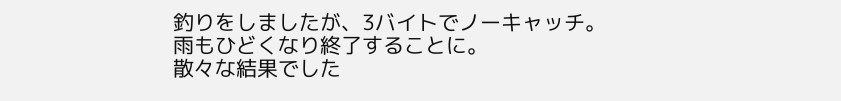釣りをしましたが、3バイトでノーキャッチ。
雨もひどくなり終了することに。
散々な結果でした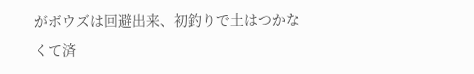がボウズは回避出来、初釣りで土はつかなくて済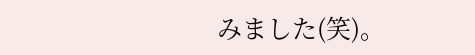みました(笑)。